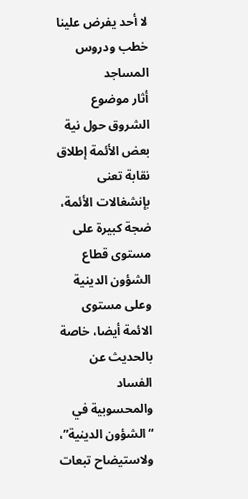لا أحد يفرض علينا خطب ودروس المساجد
أثار موضوع الشروق حول نية بعض الأئمة إطلاق نقابة تعنى بإنشغالات الأئمة، ضجة كبيرة على مستوى قطاع الشؤون الدينية وعلى مستوى الائمة أيضا، خاصة بالحديث عن الفساد والمحسوبية في “الشؤون الدينية”، ولاستيضاح تبعات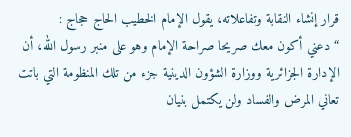قرار إنشاء النقابة وتفاعلاته، يقول الإمام الخطيب الحاج حجاج :
“دعني أكون معك صريحا صراحة الإمام وهو على منبر رسول الله، أن الإدارة الجزائرية ووزارة الشؤون الدينية جزء من تلك المنظومة التي باتت تعاني المرض والفساد ولن يكتمل بنيان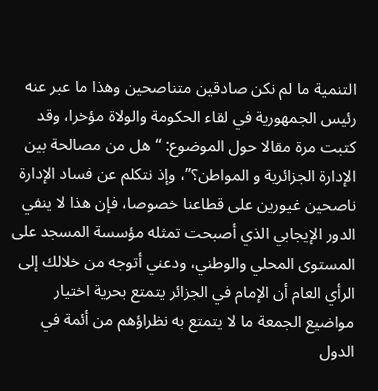التنمية ما لم نكن صادقين متناصحين وهذا ما عبر عنه رئيس الجمهورية في لقاء الحكومة والولاة مؤخرا، وقد كتبت مرة مقالا حول الموضوع: “هل من مصالحة بين الإدارة الجزائرية و المواطن؟”، وإذ نتكلم عن فساد الإدارة ناصحين غيورين على قطاعنا خصوصا، فإن هذا لا ينفي الدور الإيجابي الذي أصبحت تمثله مؤسسة المسجد على المستوى المحلي والوطني، ودعني أتوجه من خلالك إلى الرأي العام أن الإمام في الجزائر يتمتع بحرية اختيار مواضيع الجمعة ما لا يتمتع به نظراؤهم من أئمة في الدول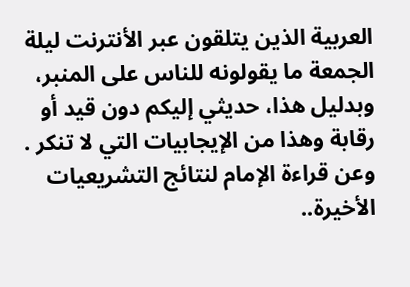العربية الذين يتلقون عبر الأنترنت ليلة الجمعة ما يقولونه للناس على المنبر، وبدليل هذا، حديثي إليكم دون قيد أو رقابة وهذا من الإيجابيات التي لا تنكر .
وعن قراءة الإمام لنتائج التشريعيات الأخيرة..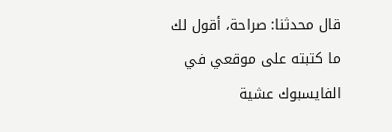قال محدثنا: صراحة، أقول لك ما كتبته على موقعي في الفايسبوك عشية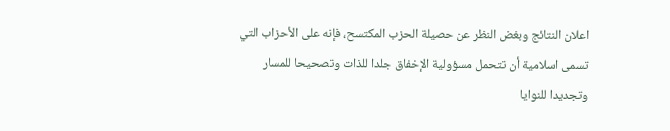اعلان النتائج وبغض النظر عن حصيلة الحزب المكتسح، فإنه على الأحزاب التي تسمى اسلامية أن تتحمل مسؤولية الإخفاق جلدا للذات وتصحيحا للمسار وتجديدا للنوايا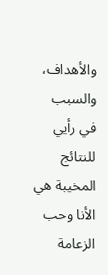والأهداف، والسبب في رأيي للنتائج المخيبة هي الأنا وحب الزعامة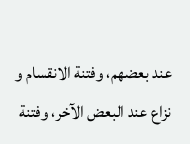عند بعضهم، وفتنة الانقسام و نزاع عند البعض الآخر، وفتنة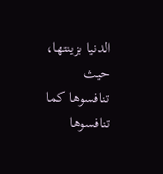الدنيا بزينتها، حيث تنافسوها كما تنافسوها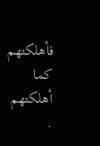فأهلكتهم كما أهلكتهم .